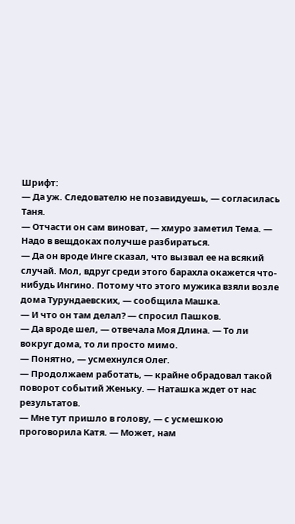Шрифт:
— Да уж. Следователю не позавидуешь, — согласилась Таня.
— Отчасти он сам виноват, — хмуро заметил Тема. — Надо в вещдоках получше разбираться.
— Да он вроде Инге сказал, что вызвал ее на всякий случай. Мол, вдруг среди этого барахла окажется что-нибудь Ингино. Потому что этого мужика взяли возле дома Турундаевских, — сообщила Машка.
— И что он там делал? — спросил Пашков.
— Да вроде шел, — отвечала Моя Длина. — То ли вокруг дома, то ли просто мимо.
— Понятно, — усмехнулся Олег.
— Продолжаем работать, — крайне обрадовал такой поворот событий Женьку. — Наташка ждет от нас результатов.
— Мне тут пришло в голову, — с усмешкою проговорила Катя. — Может, нам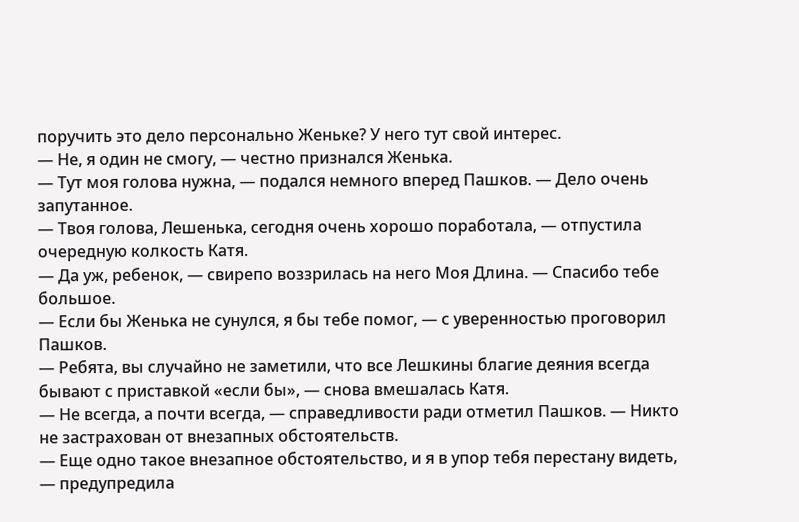поручить это дело персонально Женьке? У него тут свой интерес.
— Не, я один не смогу, — честно признался Женька.
— Тут моя голова нужна, — подался немного вперед Пашков. — Дело очень запутанное.
— Твоя голова, Лешенька, сегодня очень хорошо поработала, — отпустила очередную колкость Катя.
— Да уж, ребенок, — свирепо воззрилась на него Моя Длина. — Спасибо тебе большое.
— Если бы Женька не сунулся, я бы тебе помог, — с уверенностью проговорил Пашков.
— Ребята, вы случайно не заметили, что все Лешкины благие деяния всегда бывают с приставкой «если бы», — снова вмешалась Катя.
— Не всегда, а почти всегда, — справедливости ради отметил Пашков. — Никто не застрахован от внезапных обстоятельств.
— Еще одно такое внезапное обстоятельство, и я в упор тебя перестану видеть, — предупредила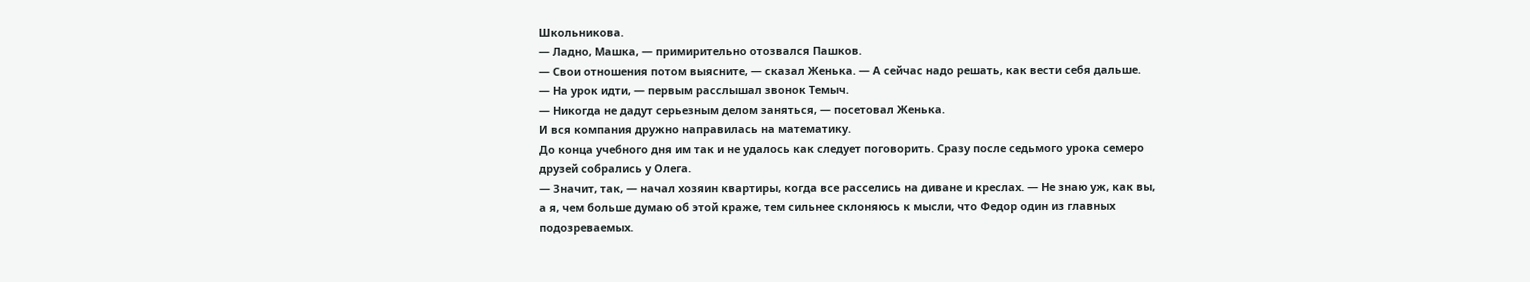Школьникова.
— Ладно, Машка, — примирительно отозвался Пашков.
— Свои отношения потом выясните, — сказал Женька. — А сейчас надо решать, как вести себя дальше.
— На урок идти, — первым расслышал звонок Темыч.
— Никогда не дадут серьезным делом заняться, — посетовал Женька.
И вся компания дружно направилась на математику.
До конца учебного дня им так и не удалось как следует поговорить. Сразу после седьмого урока семеро друзей собрались у Олега.
— Значит, так, — начал хозяин квартиры, когда все расселись на диване и креслах. — Не знаю уж, как вы, а я, чем больше думаю об этой краже, тем сильнее склоняюсь к мысли, что Федор один из главных подозреваемых.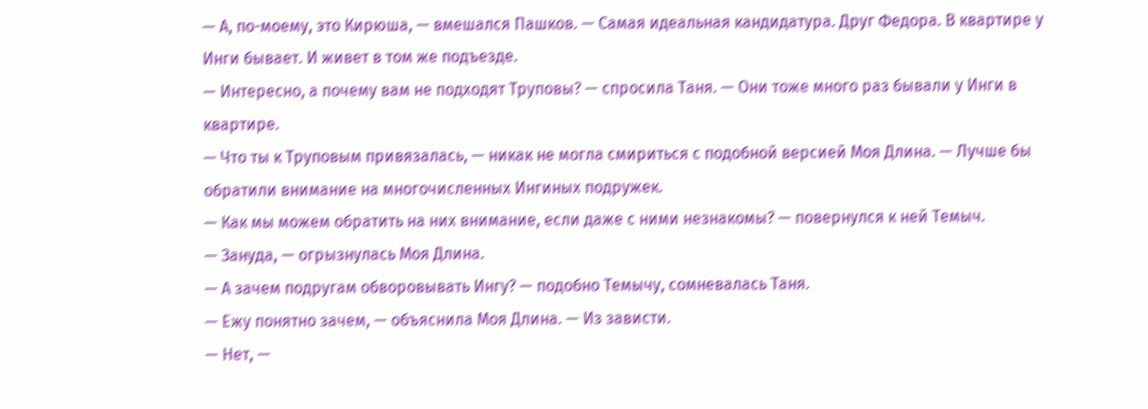— А, по-моему, это Кирюша, — вмешался Пашков. — Самая идеальная кандидатура. Друг Федора. В квартире у Инги бывает. И живет в том же подъезде.
— Интересно, а почему вам не подходят Труповы? — спросила Таня. — Они тоже много раз бывали у Инги в квартире.
— Что ты к Труповым привязалась, — никак не могла смириться с подобной версией Моя Длина. — Лучше бы обратили внимание на многочисленных Ингиных подружек.
— Как мы можем обратить на них внимание, если даже с ними незнакомы? — повернулся к ней Темыч.
— Зануда, — огрызнулась Моя Длина.
— А зачем подругам обворовывать Ингу? — подобно Темычу, сомневалась Таня.
— Ежу понятно зачем, — объяснила Моя Длина. — Из зависти.
— Нет, —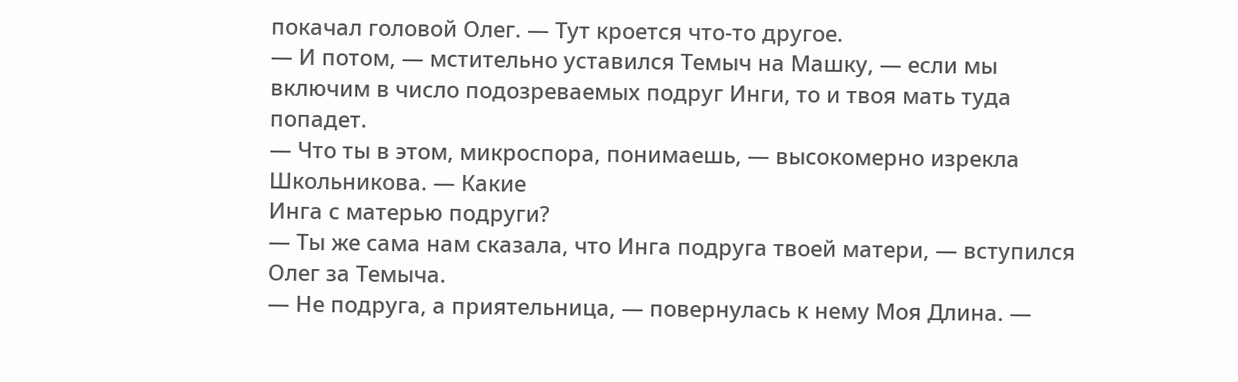покачал головой Олег. — Тут кроется что-то другое.
— И потом, — мстительно уставился Темыч на Машку, — если мы включим в число подозреваемых подруг Инги, то и твоя мать туда попадет.
— Что ты в этом, микроспора, понимаешь, — высокомерно изрекла Школьникова. — Какие
Инга с матерью подруги?
— Ты же сама нам сказала, что Инга подруга твоей матери, — вступился Олег за Темыча.
— Не подруга, а приятельница, — повернулась к нему Моя Длина. —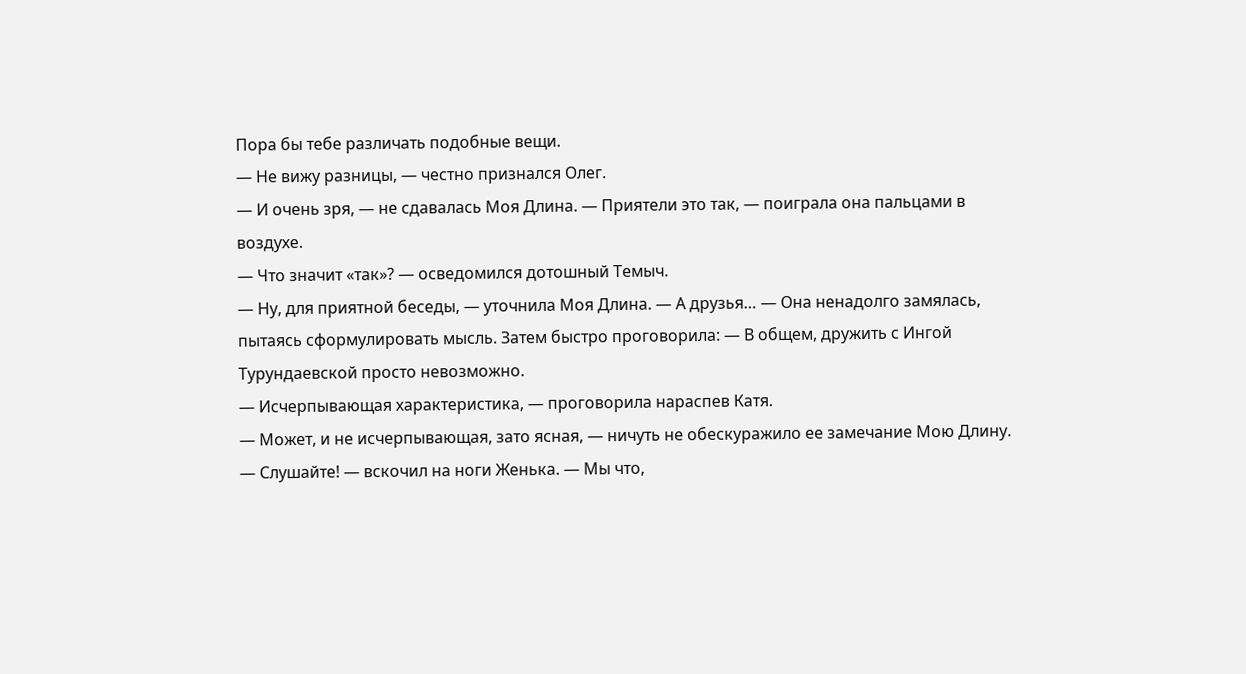Пора бы тебе различать подобные вещи.
— Не вижу разницы, — честно признался Олег.
— И очень зря, — не сдавалась Моя Длина. — Приятели это так, — поиграла она пальцами в воздухе.
— Что значит «так»? — осведомился дотошный Темыч.
— Ну, для приятной беседы, — уточнила Моя Длина. — А друзья… — Она ненадолго замялась, пытаясь сформулировать мысль. Затем быстро проговорила: — В общем, дружить с Ингой Турундаевской просто невозможно.
— Исчерпывающая характеристика, — проговорила нараспев Катя.
— Может, и не исчерпывающая, зато ясная, — ничуть не обескуражило ее замечание Мою Длину.
— Слушайте! — вскочил на ноги Женька. — Мы что,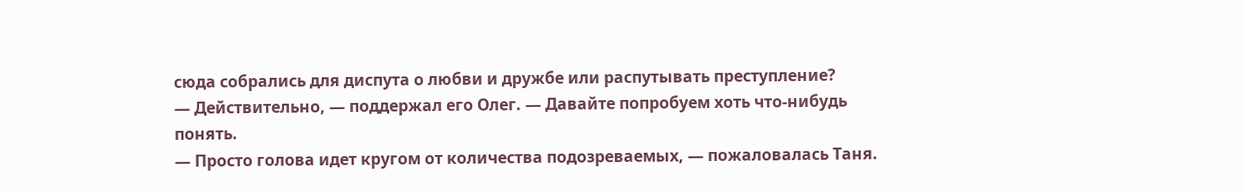сюда собрались для диспута о любви и дружбе или распутывать преступление?
— Действительно, — поддержал его Олег. — Давайте попробуем хоть что-нибудь понять.
— Просто голова идет кругом от количества подозреваемых, — пожаловалась Таня.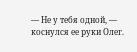— Не у тебя одной, — коснулся ее руки Олег.